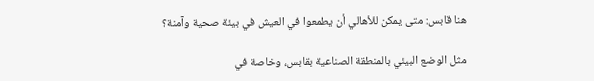هنا قابس: متى يمكن للأهالي أن يطمعوا في العيش في بيئة صحية وآمنة؟

مثل الوضع البيئي بالمنطقة الصناعية بقابس، وخاصة في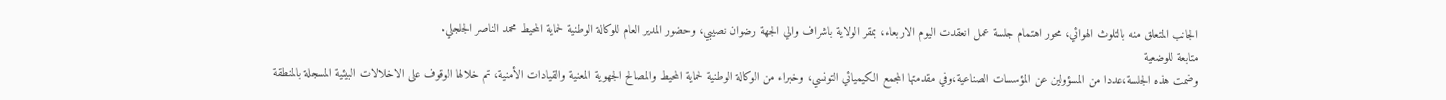الجانب المتعلق منه بالتلوث الهوائي، محور اهتمام جلسة عمل انعقدت اليوم الاربعاء، بمقر الولاية باشراف والي الجهة رضوان نصيبي، وحضور المدير العام للوكالة الوطنية لحماية المحيط محمد الناصر الجلجلي.
متابعة للوضعية
وضمت هذه الجلسة،عددا من المسؤولين عن المؤسسات الصناعية،وفي مقدمتها المجمع الكيميائي التونسي، وخبراء من الوكالة الوطنية لحماية المحيط والمصالح الجهوية المعنية والقيادات الأمنية، تم خلالها الوقوف على الاخلالات البيئية المسجلة بالمنطقة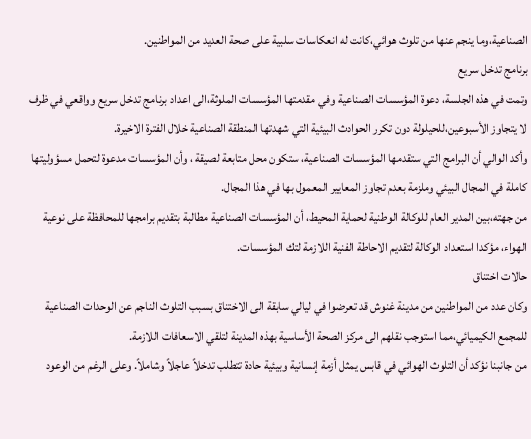الصناعية،وما ينجم عنها من تلوث هوائي،كانت له انعكاسات سلبية على صحة العديد من المواطنين.
برنامج تدخل سريع
وتمت في هذه الجلسة، دعوة المؤسسات الصناعية وفي مقدمتها المؤسسات الملوثة،الى اعداد برنامج تدخل سريع وواقعي في ظرف لا يتجاوز الأسبوعين،للحيلولة دون تكرر الحوادث البيئية التي شهدتها المنطقة الصناعية خلال الفترة الاخيرة.
وأكد الوالي أن البرامج التي ستقدمها المؤسسات الصناعية، ستكون محل متابعة لصيقة ، وأن المؤسسات مدعوة لتحمل مسؤوليتها كاملة في المجال البيئي وملزمة بعدم تجاوز المعايير المعمول بها في هذا المجال.
من جهته،بين المدير العام للوكالة الوطنية لحماية المحيط، أن المؤسسات الصناعية مطالبة بتقديم برامجها للمحافظة على نوعية الهواء، مؤكدا استعداد الوكالة لتقديم الاحاطة الفنية اللازمة لتك المؤسسات.
حالات اختناق
وكان عدد من المواطنين من مدينة غنوش قد تعرضوا في ليالي سابقة الى الاختناق بسبب التلوث الناجم عن الوحدات الصناعية للمجمع الكيميائي،مما استوجب نقلهم الى مركز الصحة الأساسية بهذه المدينة لتلقي الاسعافات اللازمة.
من جانبنا نؤكد أن التلوث الهوائي في قابس يمثل أزمة إنسانية وبيئية حادة تتطلب تدخلاً عاجلاً وشاملاً. وعلى الرغم من الوعود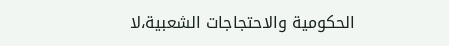الحكومية والاحتجاجات الشعبية،لا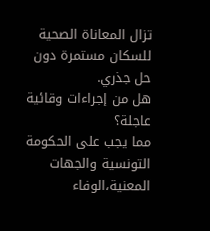تزال المعاناة الصحية للسكان مستمرة دون حل جذري.
هل من إجراءات وقائية عاجلة؟
مما يجب على الحكومة التونسية والجهات المعنية،الوفاء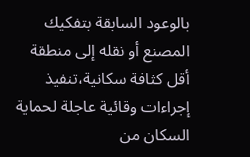بالوعود السابقة بتفكيك المصنع أو نقله إلى منطقة أقل كثافة سكانية،تنفيذ إجراءات وقائية عاجلة لحماية السكان من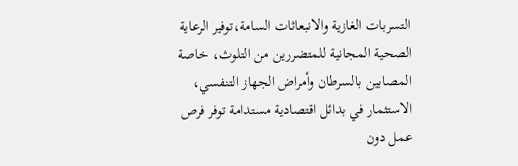التسربات الغازية والانبعاثات السامة،توفير الرعاية الصحية المجانية للمتضررين من التلوث، خاصة المصابين بالسرطان وأمراض الجهاز التنفسي، الاستثمار في بدائل اقتصادية مستدامة توفر فرص عمل دون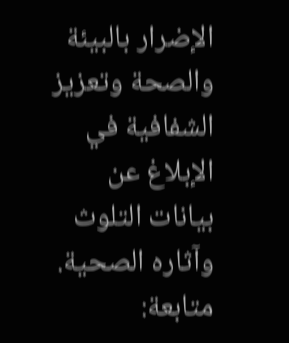الإضرار بالبيئة والصحة وتعزيز الشفافية في الإبلاغ عن بيانات التلوث وآثاره الصحية.
متابعة: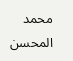محمد المحسن